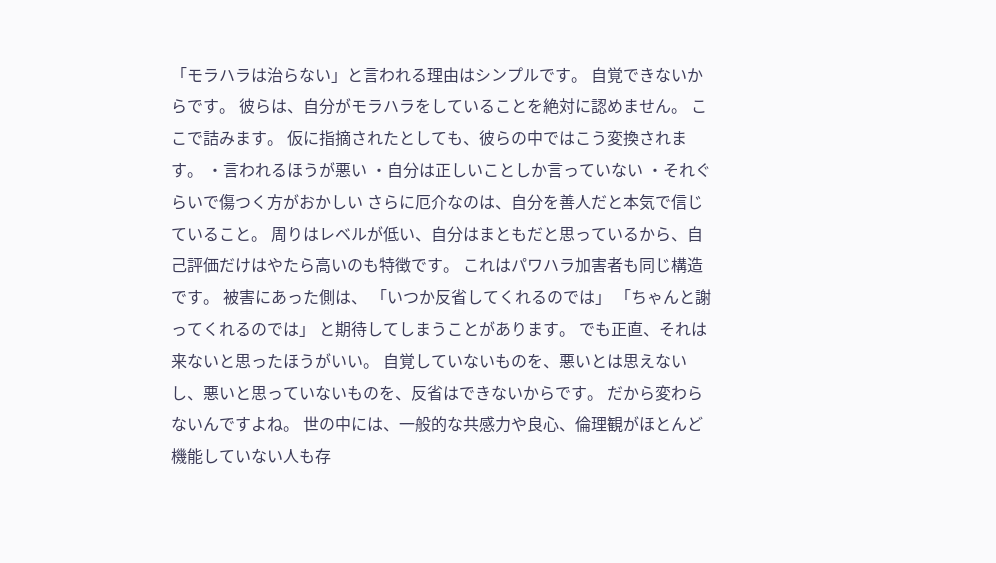「モラハラは治らない」と言われる理由はシンプルです。 自覚できないからです。 彼らは、自分がモラハラをしていることを絶対に認めません。 ここで詰みます。 仮に指摘されたとしても、彼らの中ではこう変換されます。 ・言われるほうが悪い ・自分は正しいことしか言っていない ・それぐらいで傷つく方がおかしい さらに厄介なのは、自分を善人だと本気で信じていること。 周りはレベルが低い、自分はまともだと思っているから、自己評価だけはやたら高いのも特徴です。 これはパワハラ加害者も同じ構造です。 被害にあった側は、 「いつか反省してくれるのでは」 「ちゃんと謝ってくれるのでは」 と期待してしまうことがあります。 でも正直、それは来ないと思ったほうがいい。 自覚していないものを、悪いとは思えないし、悪いと思っていないものを、反省はできないからです。 だから変わらないんですよね。 世の中には、一般的な共感力や良心、倫理観がほとんど機能していない人も存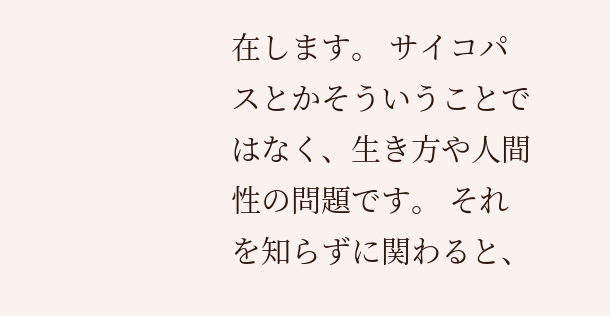在します。 サイコパスとかそういうことではなく、生き方や人間性の問題です。 それを知らずに関わると、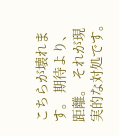こちらが壊れます。 期待より、距離。 それが現実的な対処です。